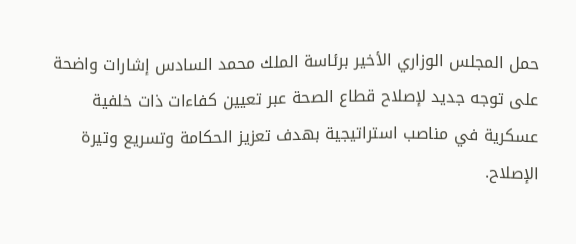حمل المجلس الوزاري الأخير برئاسة الملك محمد السادس إشارات واضحة على توجه جديد لإصلاح قطاع الصحة عبر تعيين كفاءات ذات خلفية عسكرية في مناصب استراتيجية بهدف تعزيز الحكامة وتسريع وتيرة الإصلاح.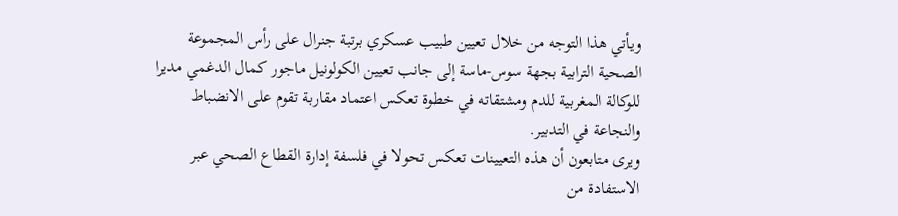ويأتي هذا التوجه من خلال تعيين طبيب عسكري برتبة جنرال على رأس المجموعة الصحية الترابية بجهة سوس-ماسة إلى جانب تعيين الكولونيل ماجور كمال الدغمي مديرا للوكالة المغربية للدم ومشتقاته في خطوة تعكس اعتماد مقاربة تقوم على الانضباط والنجاعة في التدبير.
ويرى متابعون أن هذه التعيينات تعكس تحولا في فلسفة إدارة القطاع الصحي عبر الاستفادة من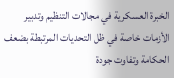الخبرة العسكرية في مجالات التنظيم وتدبير الأزمات خاصة في ظل التحديات المرتبطة بضعف الحكامة وتفاوت جودة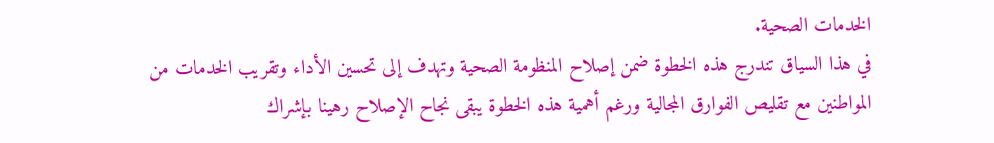الخدمات الصحية.
في هذا السياق تندرج هذه الخطوة ضمن إصلاح المنظومة الصحية وتهدف إلى تحسين الأداء وتقريب الخدمات من المواطنين مع تقليص الفوارق المجالية ورغم أهمية هذه الخطوة يبقى نجاح الإصلاح رهينا بإشراك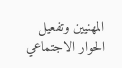المهنيين وتفعيل الحوار الاجتماعي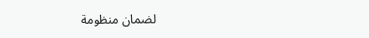لضمان منظومة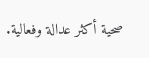صحية أكثر عدالة وفعالية.